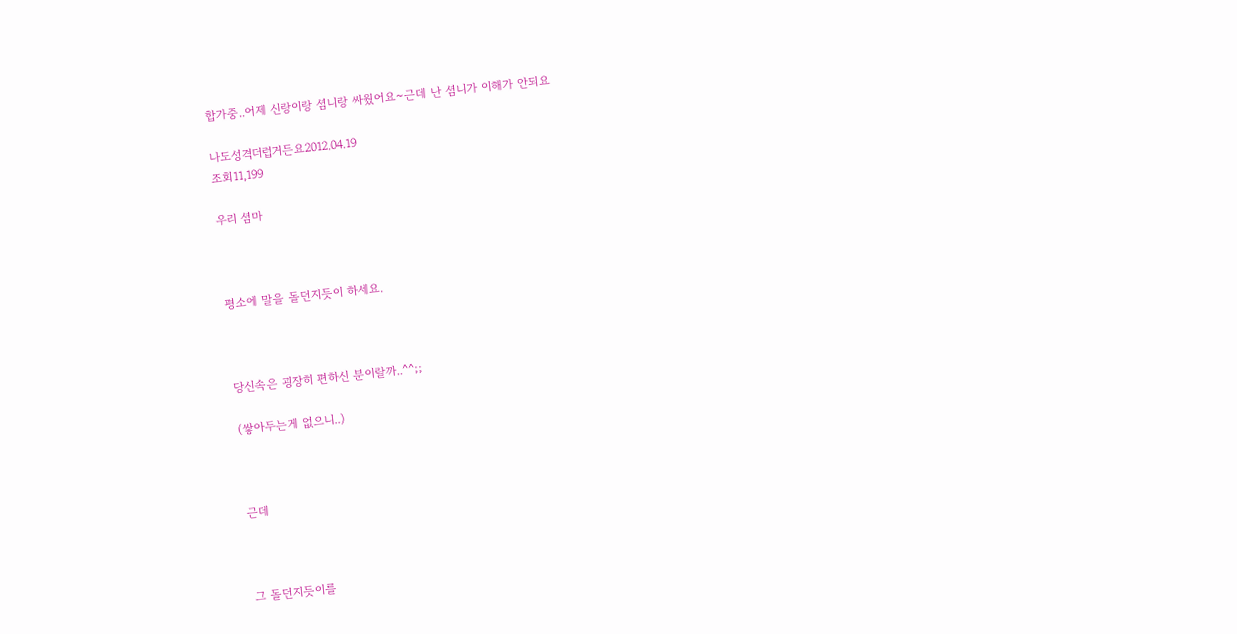합가중..어제 신랑이랑 셤니랑 싸웠어요~근데 난 셤니가 이해가 안되요

나도성격더럽거든요2012.04.19
조회11,199

우리 셤마



평소에 말을 돌던지듯이 하세요.



당신속은 굉장히 편하신 분이랄까..^^;;

(쌓아두는게 없으니..)



근데



그 돌던지듯이를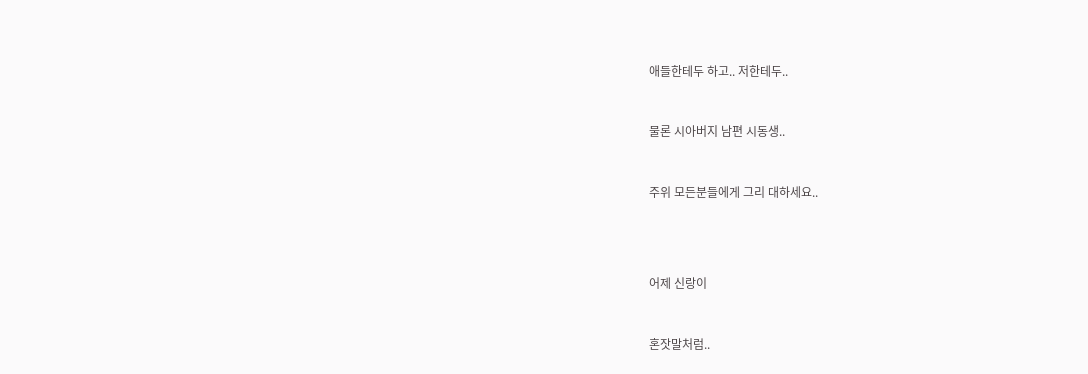애들한테두 하고.. 저한테두..



물론 시아버지 남편 시동생..



주위 모든분들에게 그리 대하세요..





어제 신랑이



혼잣말처럼..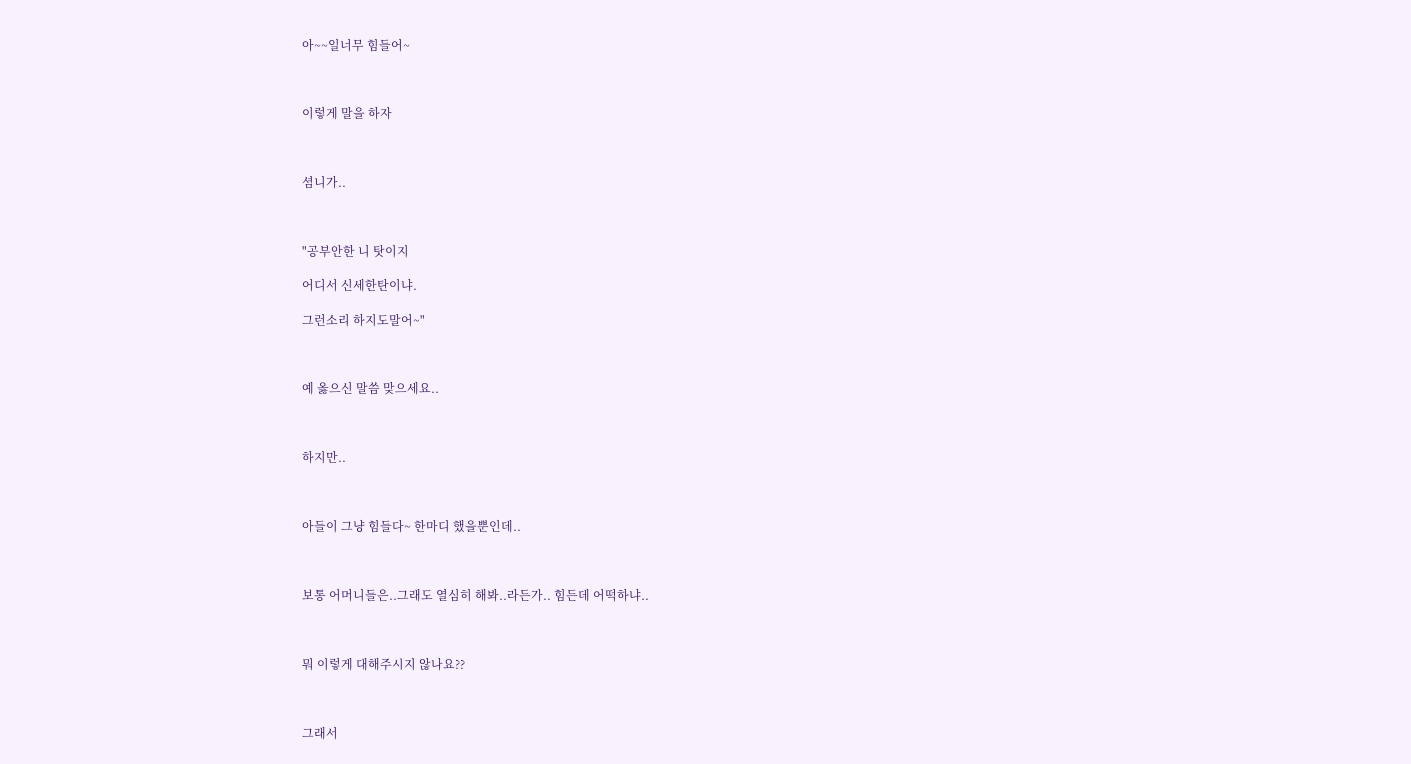아~~일너무 힘들어~



이렇게 말을 하자



셤니가..



"공부안한 니 탓이지

어디서 신세한탄이냐.

그런소리 하지도말어~"



예 옳으신 말씀 맞으세요..



하지만..



아들이 그냥 힘들다~ 한마디 했을뿐인데..



보통 어머니들은..그래도 열심히 해봐..라든가.. 힘든데 어떡하냐..



뭐 이렇게 대해주시지 않나요??



그래서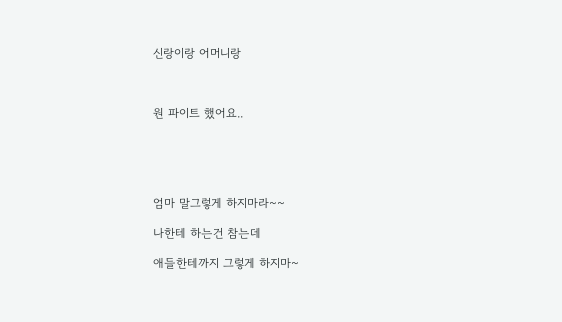신랑이랑 어머니랑



원 파이트 했어요..





엄마 말그렇게 하지마라~~

나한테 하는건 참는데

애들한테까지 그렇게 하지마~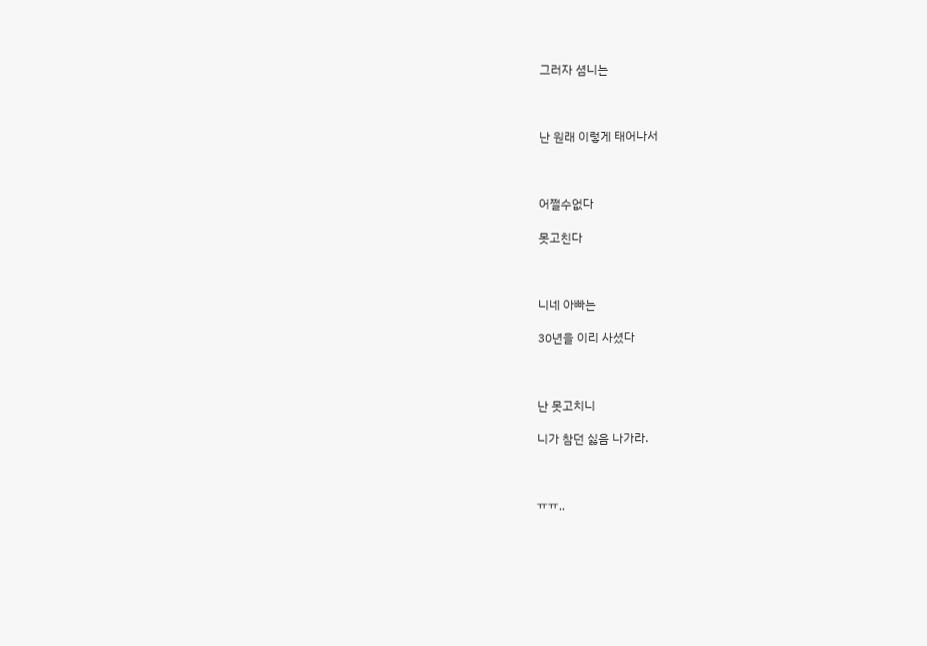그러자 셤니는



난 원래 이렇게 태어나서



어쩔수없다

못고친다



니네 아빠는

30년을 이리 사셨다



난 못고치니

니가 참던 싫음 나가라.



ㅠㅠ..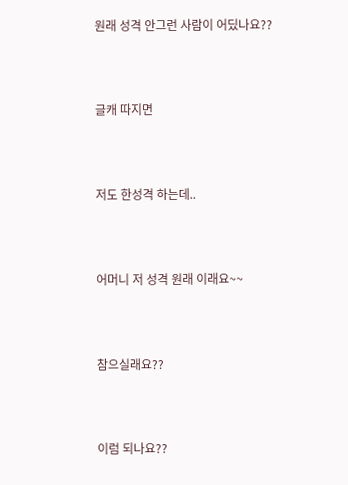원래 성격 안그런 사람이 어딨나요??



글캐 따지면



저도 한성격 하는데..



어머니 저 성격 원래 이래요~~



참으실래요??



이럼 되나요??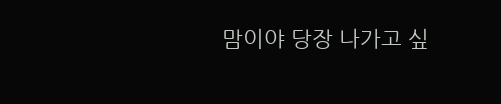맘이야 당장 나가고 싶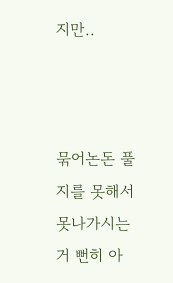지만..



묶어논돈 풀지를 못해서 못나가시는거 뻔히 아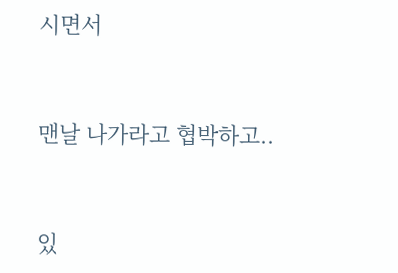시면서



맨날 나가라고 협박하고..



있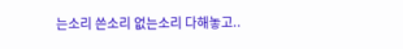는소리 쓴소리 없는소리 다해놓고..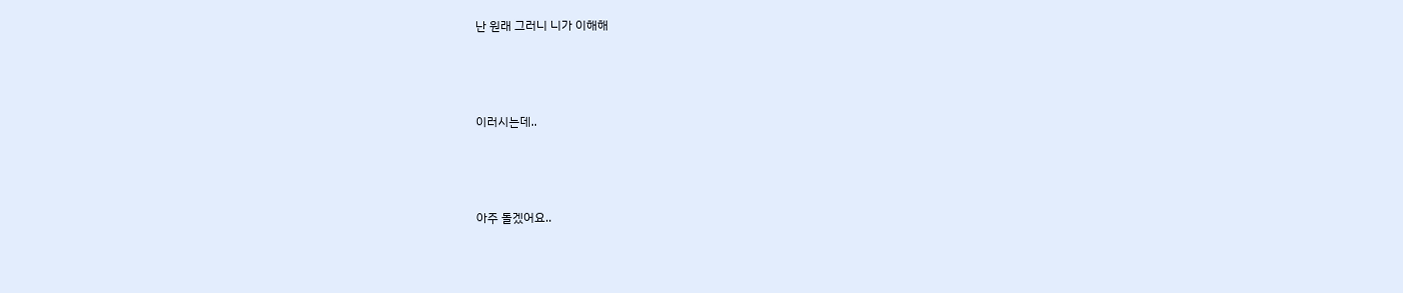난 원래 그러니 니가 이해해



이러시는데..



아주 돌겠어요..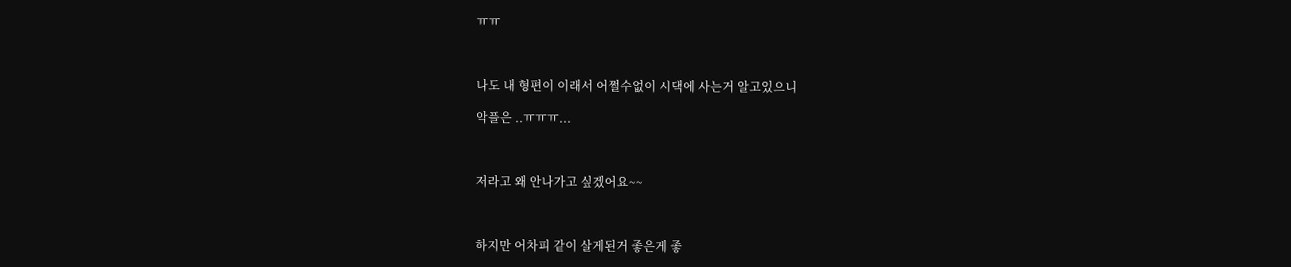ㅠㅠ



나도 내 형편이 이래서 어쩔수없이 시댁에 사는거 알고있으니

악플은 ..ㅠㅠㅠ...



저라고 왜 안나가고 싶겠어요~~



하지만 어차피 같이 살게된거 좋은게 좋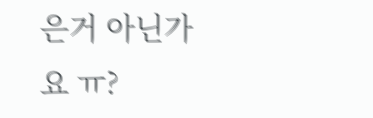은거 아닌가요 ㅠ?